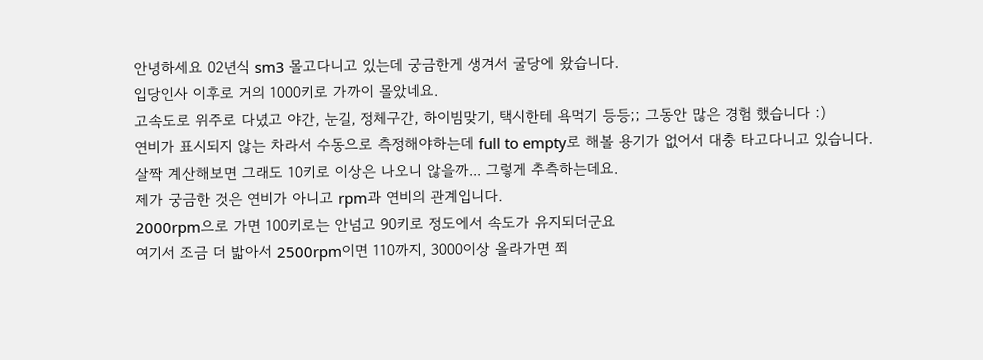안녕하세요 02년식 sm3 몰고다니고 있는데 궁금한게 생겨서 굴당에 왔습니다.
입당인사 이후로 거의 1000키로 가까이 몰았네요.
고속도로 위주로 다녔고 야간, 눈길, 정체구간, 하이빔맞기, 택시한테 욕먹기 등등;; 그동안 많은 경험 했습니다 :)
연비가 표시되지 않는 차라서 수동으로 측정해야하는데 full to empty로 해볼 용기가 없어서 대충 타고다니고 있습니다.
살짝 계산해보면 그래도 10키로 이상은 나오니 않을까... 그렇게 추측하는데요.
제가 궁금한 것은 연비가 아니고 rpm과 연비의 관계입니다.
2000rpm으로 가면 100키로는 안넘고 90키로 정도에서 속도가 유지되더군요
여기서 조금 더 밟아서 2500rpm이면 110까지, 3000이상 올라가면 쬐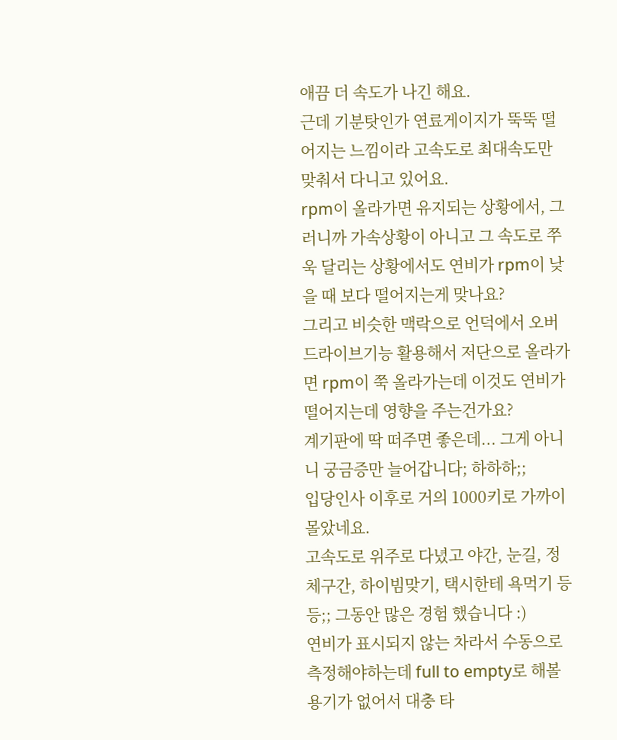애끔 더 속도가 나긴 해요.
근데 기분탓인가 연료게이지가 뚝뚝 떨어지는 느낌이라 고속도로 최대속도만 맞춰서 다니고 있어요.
rpm이 올라가면 유지되는 상황에서, 그러니까 가속상황이 아니고 그 속도로 쭈욱 달리는 상황에서도 연비가 rpm이 낮을 때 보다 떨어지는게 맞나요?
그리고 비슷한 맥락으로 언덕에서 오버드라이브기능 활용해서 저단으로 올라가면 rpm이 쭉 올라가는데 이것도 연비가 떨어지는데 영향을 주는건가요?
계기판에 딱 떠주면 좋은데... 그게 아니니 궁금증만 늘어갑니다; 하하하;;
입당인사 이후로 거의 1000키로 가까이 몰았네요.
고속도로 위주로 다녔고 야간, 눈길, 정체구간, 하이빔맞기, 택시한테 욕먹기 등등;; 그동안 많은 경험 했습니다 :)
연비가 표시되지 않는 차라서 수동으로 측정해야하는데 full to empty로 해볼 용기가 없어서 대충 타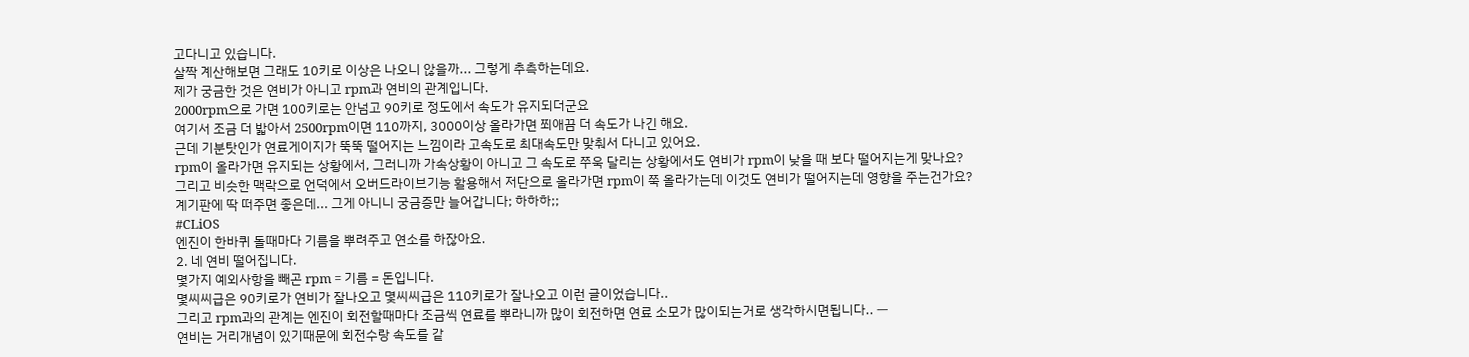고다니고 있습니다.
살짝 계산해보면 그래도 10키로 이상은 나오니 않을까... 그렇게 추측하는데요.
제가 궁금한 것은 연비가 아니고 rpm과 연비의 관계입니다.
2000rpm으로 가면 100키로는 안넘고 90키로 정도에서 속도가 유지되더군요
여기서 조금 더 밟아서 2500rpm이면 110까지, 3000이상 올라가면 쬐애끔 더 속도가 나긴 해요.
근데 기분탓인가 연료게이지가 뚝뚝 떨어지는 느낌이라 고속도로 최대속도만 맞춰서 다니고 있어요.
rpm이 올라가면 유지되는 상황에서, 그러니까 가속상황이 아니고 그 속도로 쭈욱 달리는 상황에서도 연비가 rpm이 낮을 때 보다 떨어지는게 맞나요?
그리고 비슷한 맥락으로 언덕에서 오버드라이브기능 활용해서 저단으로 올라가면 rpm이 쭉 올라가는데 이것도 연비가 떨어지는데 영향을 주는건가요?
계기판에 딱 떠주면 좋은데... 그게 아니니 궁금증만 늘어갑니다; 하하하;;
#CLiOS
엔진이 한바퀴 돌때마다 기름을 뿌려주고 연소를 하잖아요.
2. 네 연비 떨어집니다.
몇가지 예외사항을 빼곤 rpm = 기름 = 돈입니다.
몇씨씨급은 90키로가 연비가 잘나오고 몇씨씨급은 110키로가 잘나오고 이런 글이었습니다..
그리고 rpm과의 관계는 엔진이 회전할때마다 조금씩 연료를 뿌라니까 많이 회전하면 연료 소모가 많이되는거로 생각하시면됩니다.. ㅡ
연비는 거리개념이 있기때문에 회전수랑 속도를 같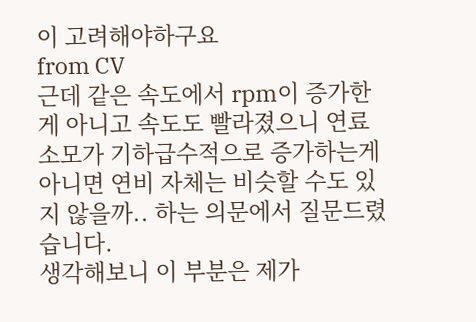이 고려해야하구요
from CV
근데 같은 속도에서 rpm이 증가한게 아니고 속도도 빨라졌으니 연료 소모가 기하급수적으로 증가하는게 아니면 연비 자체는 비슷할 수도 있지 않을까.. 하는 의문에서 질문드렸습니다.
생각해보니 이 부분은 제가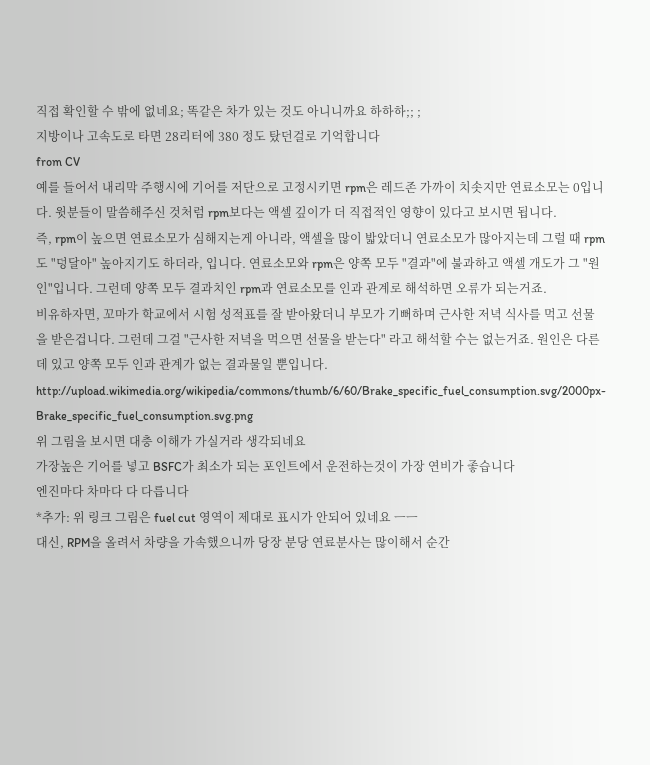직접 확인할 수 밖에 없네요; 똑같은 차가 있는 것도 아니니까요 하하하;; ;
지방이나 고속도로 타면 28리터에 380 정도 탔던걸로 기억합니다
from CV
예를 들어서 내리막 주행시에 기어를 저단으로 고정시키면 rpm은 레드존 가까이 치솟지만 연료소모는 0입니다. 윗분들이 말씀해주신 것처럼 rpm보다는 액셀 깊이가 더 직접적인 영향이 있다고 보시면 됩니다.
즉, rpm이 높으면 연료소모가 심해지는게 아니라, 액셀을 많이 밟았더니 연료소모가 많아지는데 그럴 때 rpm도 "덩달아" 높아지기도 하더라, 입니다. 연료소모와 rpm은 양쪽 모두 "결과"에 불과하고 액셀 개도가 그 "원인"입니다. 그런데 양쪽 모두 결과치인 rpm과 연료소모를 인과 관계로 해석하면 오류가 되는거죠.
비유하자면, 꼬마가 학교에서 시험 성적표를 잘 받아왔더니 부모가 기뻐하며 근사한 저녁 식사를 먹고 선물을 받은겁니다. 그런데 그걸 "근사한 저녁을 먹으면 선물을 받는다" 라고 해석할 수는 없는거죠. 원인은 다른데 있고 양쪽 모두 인과 관계가 없는 결과물일 뿐입니다.
http://upload.wikimedia.org/wikipedia/commons/thumb/6/60/Brake_specific_fuel_consumption.svg/2000px-Brake_specific_fuel_consumption.svg.png
위 그림을 보시면 대충 이해가 가실거라 생각되네요
가장높은 기어를 넣고 BSFC가 최소가 되는 포인트에서 운전하는것이 가장 연비가 좋습니다
엔진마다 차마다 다 다릅니다
*추가: 위 링크 그림은 fuel cut 영역이 제대로 표시가 안되어 있네요 ㅡㅡ
대신, RPM을 올려서 차량을 가속했으니까 당장 분당 연료분사는 많이해서 순간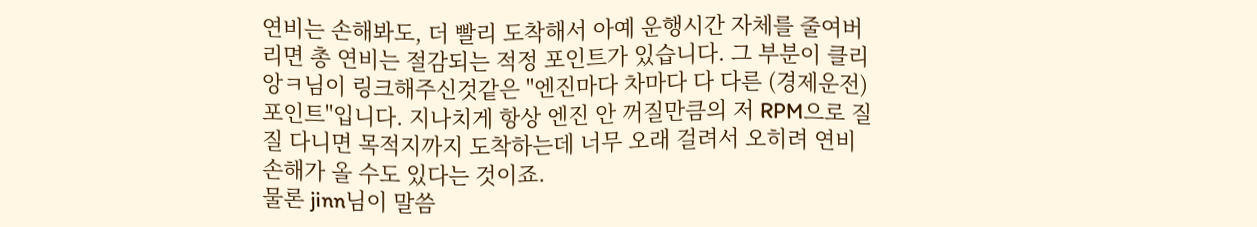연비는 손해봐도, 더 빨리 도착해서 아예 운행시간 자체를 줄여버리면 총 연비는 절감되는 적정 포인트가 있습니다. 그 부분이 클리앙ㅋ님이 링크해주신것같은 "엔진마다 차마다 다 다른 (경제운전) 포인트"입니다. 지나치게 항상 엔진 안 꺼질만큼의 저 RPM으로 질질 다니면 목적지까지 도착하는데 너무 오래 걸려서 오히려 연비손해가 올 수도 있다는 것이죠.
물론 jinn님이 말씀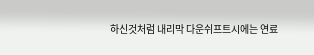하신것처럼 내리막 다운쉬프트시에는 연료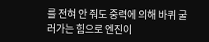를 전혀 안 줘도 중력에 의해 바퀴 굴러가는 힘으로 엔진이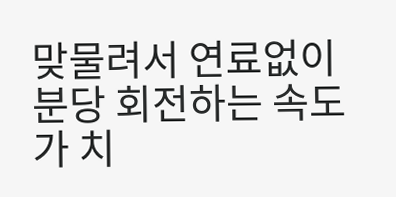맞물려서 연료없이 분당 회전하는 속도가 치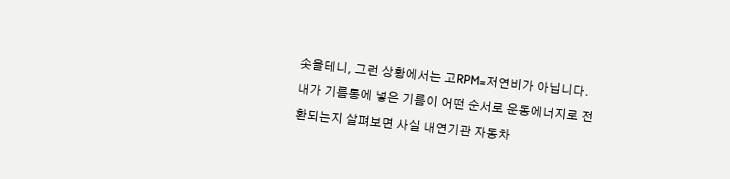솟을테니, 그런 상황에서는 고RPM=저연비가 아닙니다.
내가 기름통에 넣은 기름이 어떤 순서로 운동에너지로 전환되는지 살펴보면 사실 내연기관 자동차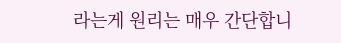라는게 원리는 매우 간단합니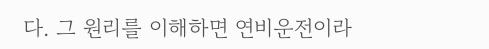다. 그 원리를 이해하면 연비운전이라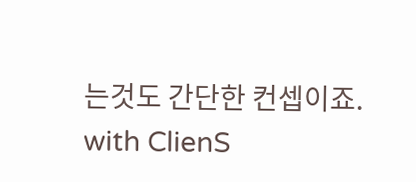는것도 간단한 컨셉이죠.
with ClienS